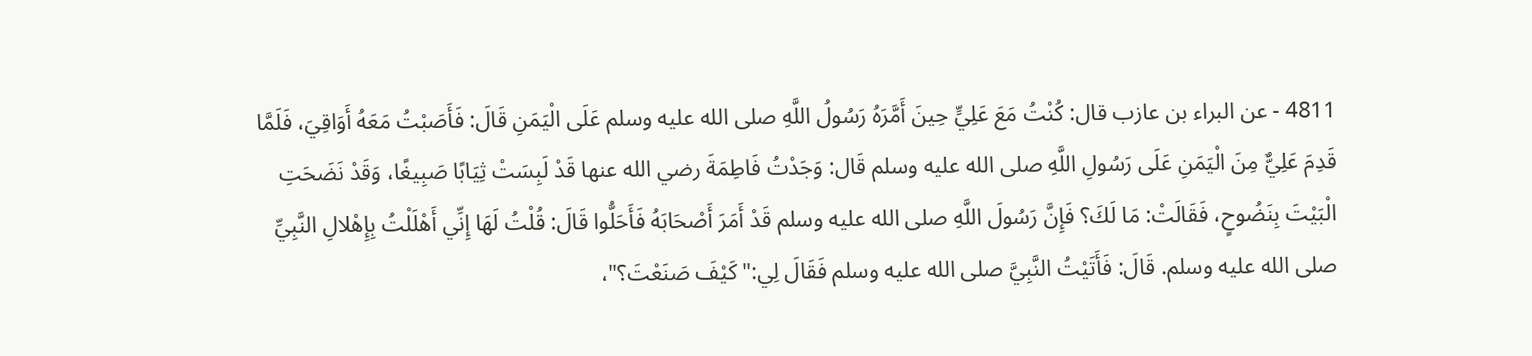4811 - عن البراء بن عازب قال: كُنْتُ مَعَ عَلِيٍّ حِينَ أَمَّرَهُ رَسُولُ اللَّهِ صلى الله عليه وسلم عَلَى الْيَمَنِ قَالَ: فَأَصَبْتُ مَعَهُ أَوَاقِيَ، فَلَمَّا قَدِمَ عَلِيٌّ مِنَ الْيَمَنِ عَلَى رَسُولِ اللَّهِ صلى الله عليه وسلم قَال: وَجَدْتُ فَاطِمَةَ رضي الله عنها قَدْ لَبِسَتْ ثِيَابًا صَبِيغًا، وَقَدْ نَضَحَتِ الْبَيْتَ بِنَضُوحٍ، فَقَالَتْ: مَا لَكَ؟ فَإِنَّ رَسُولَ اللَّهِ صلى الله عليه وسلم قَدْ أَمَرَ أَصْحَابَهُ فَأَحَلُّوا قَالَ: قُلْتُ لَهَا إِنِّي أَهْلَلْتُ بِإِهْلالِ النَّبِيِّ صلى الله عليه وسلم. قَالَ: فَأَتَيْتُ النَّبِيَّ صلى الله عليه وسلم فَقَالَ لِي:"كَيْفَ صَنَعْتَ؟"،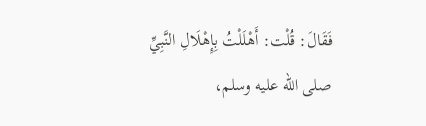فَقَالَ: قُلْت: أَهْلَلْتُ بِإِهْلَالِ النَّبِيِّ صلى الله عليه وسلم،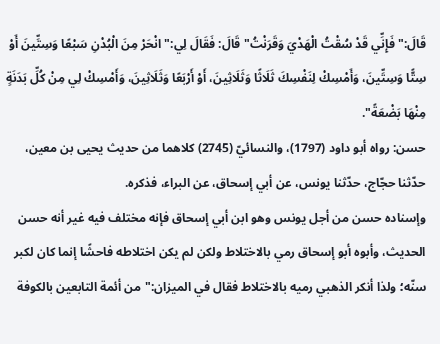قَالَ:"فَإِنِّي قَدْ سُقْتُ الْهَدْيَ وَقَرَنْتُ" قَالَ: فَقَالَ لِي:"انْحَرْ مِنَ الْبُدْنِ سَبْعًا وَسِتِّينَ أَوْ سِتًّا وَسِتِّينَ، وَأَمْسِكْ لِنَفْسِكَ ثَلَاثًا وَثَلَاثِينَ، أَوْ أَرْبَعًا وَثَلَاثِينَ، وَأَمْسِكْ لِي مِنْ كُلِّ بَدَنَةٍ مِنْهَا بَضْعَةً".
حسن: رواه أبو داود (1797)، والنسائيّ (2745) كلاهما من حديث يحيى بن معين، حدّثنا حجّاج، حدّثنا يونس، عن أبي إسحاق، عن البراء، فذكره.
وإسناده حسن من أجل يونس وهو ابن أبي إسحاق فإنه مختلف فيه غير أنه حسن الحديث، وأبوه أبو إسحاق رمي بالاختلاط ولكن لم يكن اختلاطه فاحشًا إنما كان لكبر سنّه؛ ولذا أنكر الذهبي رميه بالاختلاط فقال في الميزان:"من أئمة التابعين بالكوفة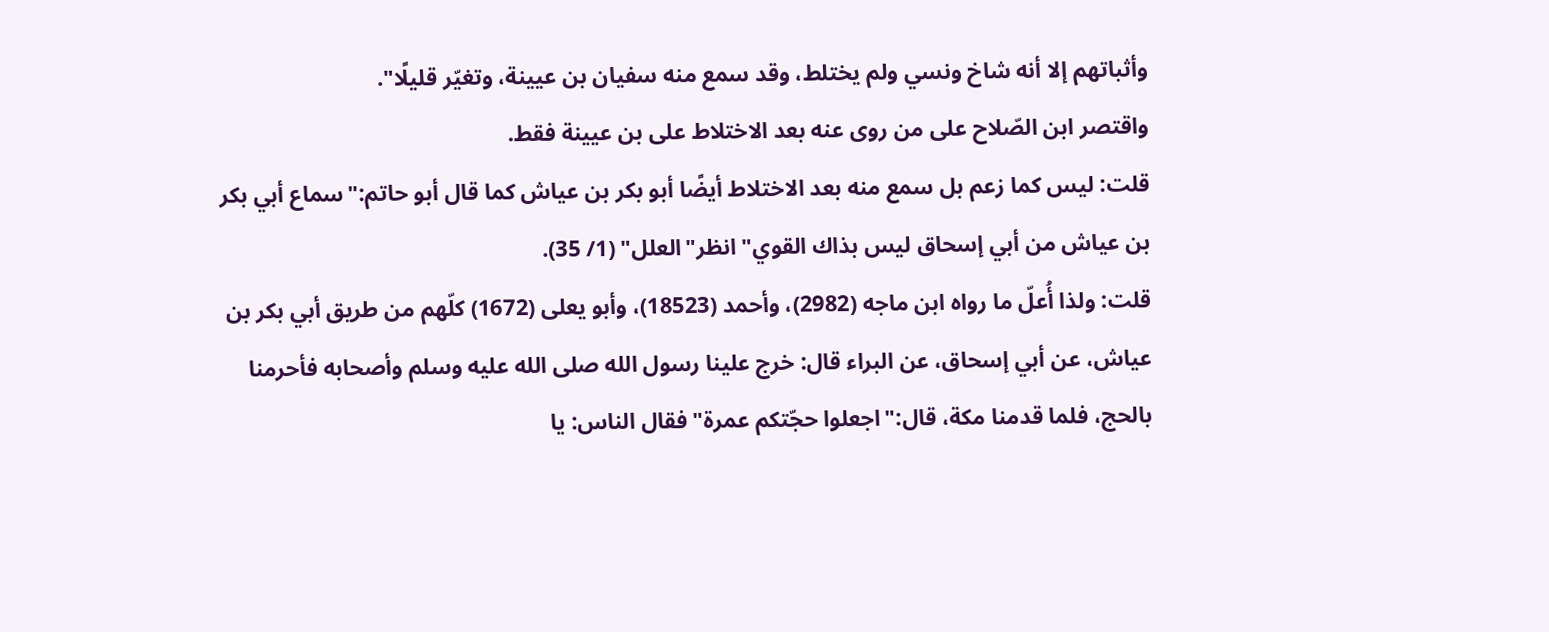وأثباتهم إلا أنه شاخ ونسي ولم يختلط، وقد سمع منه سفيان بن عيينة، وتغيّر قليلًا".
واقتصر ابن الصّلاح على من روى عنه بعد الاختلاط على بن عيينة فقط.
قلت: ليس كما زعم بل سمع منه بعد الاختلاط أيضًا أبو بكر بن عياش كما قال أبو حاتم:"سماع أبي بكر بن عياش من أبي إسحاق ليس بذاك القوي" انظر"العلل" (1/ 35).
قلت: ولذا أُعلّ ما رواه ابن ماجه (2982)، وأحمد (18523)، وأبو يعلى (1672) كلّهم من طريق أبي بكر بن عياش، عن أبي إسحاق، عن البراء قال: خرج علينا رسول الله صلى الله عليه وسلم وأصحابه فأحرمنا بالحج، فلما قدمنا مكة، قال:"اجعلوا حجّتكم عمرة" فقال الناس: يا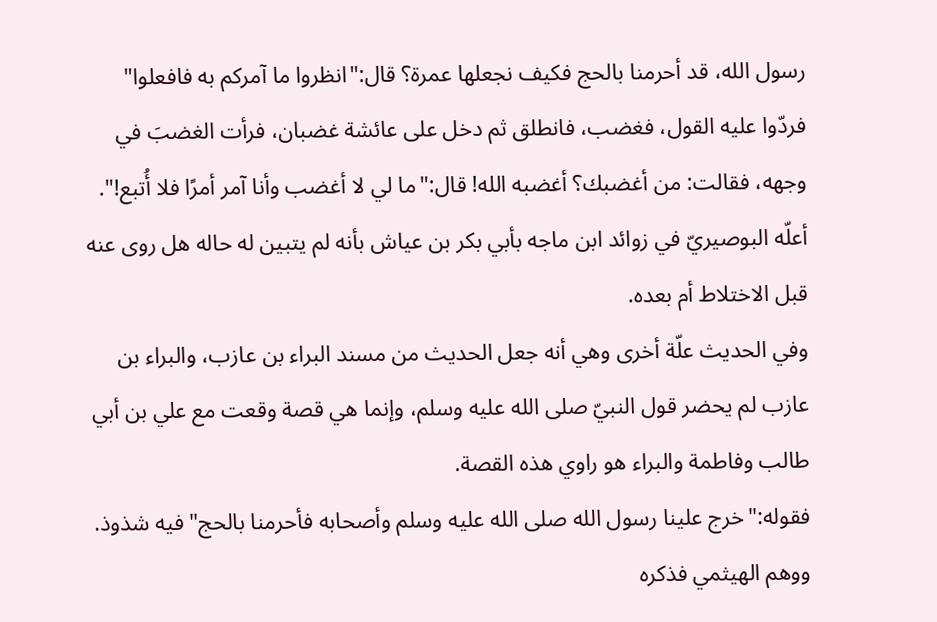رسول الله، قد أحرمنا بالحج فكيف نجعلها عمرة؟ قال:"انظروا ما آمركم به فافعلوا" فردّوا عليه القول، فغضب، فانطلق ثم دخل على عائشة غضبان، فرأت الغضبَ في وجهه، فقالت: من أغضبك؟ أغضبه الله! قال:"ما لي لا أغضب وأنا آمر أمرًا فلا أُتبع!".
أعلّه البوصيريّ في زوائد ابن ماجه بأبي بكر بن عياش بأنه لم يتبين له حاله هل روى عنه قبل الاختلاط أم بعده.
وفي الحديث علّة أخرى وهي أنه جعل الحديث من مسند البراء بن عازب، والبراء بن عازب لم يحضر قول النبيّ صلى الله عليه وسلم، وإنما هي قصة وقعت مع علي بن أبي طالب وفاطمة والبراء هو راوي هذه القصة.
فقوله:"خرج علينا رسول الله صلى الله عليه وسلم وأصحابه فأحرمنا بالحج" فيه شذوذ.
ووهم الهيثمي فذكره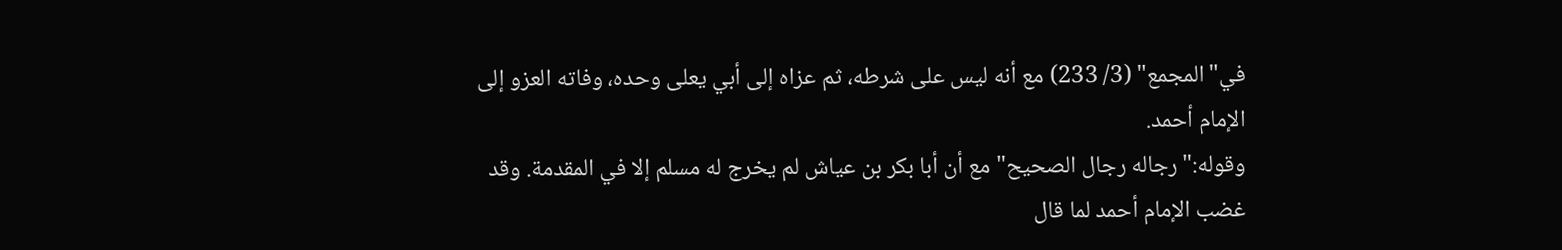في"المجمع" (3/ 233) مع أنه ليس على شرطه، ثم عزاه إلى أبي يعلى وحده، وفاته العزو إلى الإمام أحمد.
وقوله:"رجاله رجال الصحيح" مع أن أبا بكر بن عياش لم يخرج له مسلم إلا في المقدمة. وقد غضب الإمام أحمد لما قال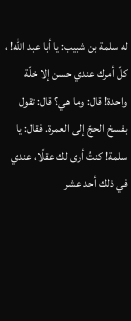له سلمة بن شبيب: يا أبا عبد الله! ، كلّ أمرك عندي حسن إلا خلّة واحدة! قال: وما هي؟ قال: تقول بفسخ الحجّ إلى العمرة. فقال: يا سلمة! كنتُ أرى لك عقلًا، عندي في ذلك أحد عشر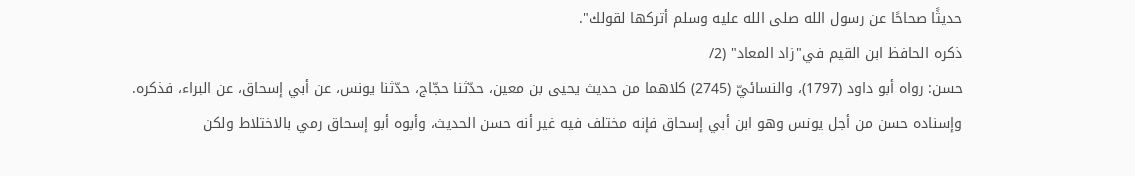حديثًا صحاحًا عن رسول الله صلى الله عليه وسلم أتركها لقولك".
ذكره الحافظ ابن القيم في"زاد المعاد" (2/
حسن: رواه أبو داود (1797)، والنسائيّ (2745) كلاهما من حديث يحيى بن معين، حدّثنا حجّاج، حدّثنا يونس، عن أبي إسحاق، عن البراء، فذكره.
وإسناده حسن من أجل يونس وهو ابن أبي إسحاق فإنه مختلف فيه غير أنه حسن الحديث، وأبوه أبو إسحاق رمي بالاختلاط ولكن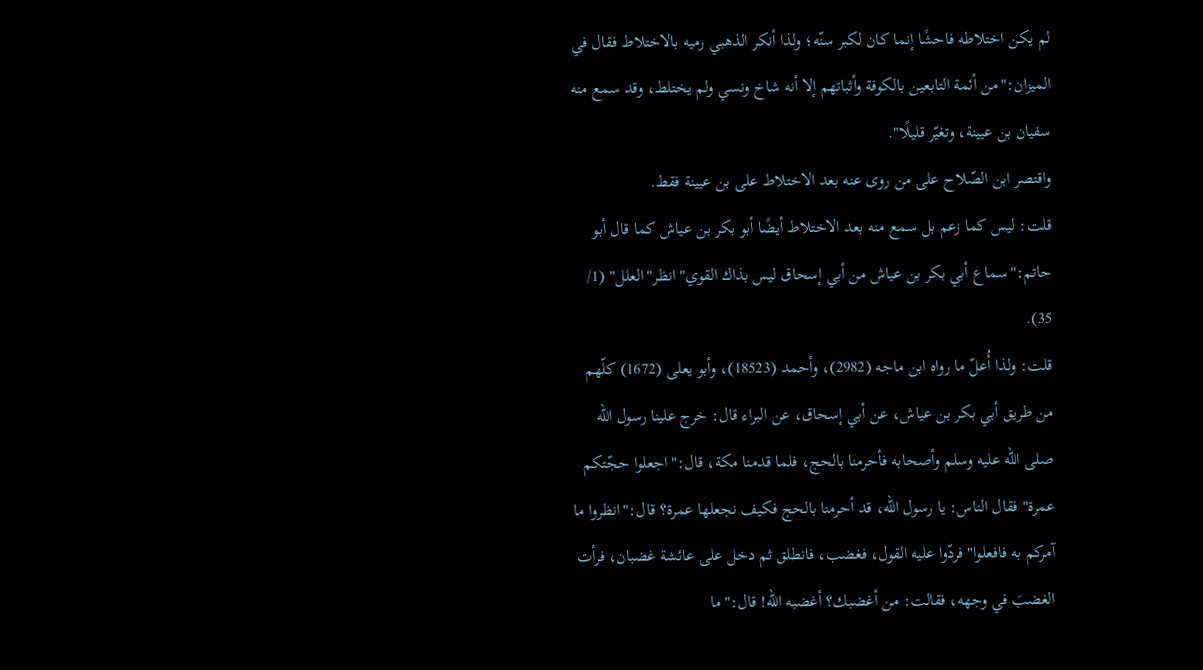لم يكن اختلاطه فاحشًا إنما كان لكبر سنّه؛ ولذا أنكر الذهبي رميه بالاختلاط فقال في الميزان:"من أئمة التابعين بالكوفة وأثباتهم إلا أنه شاخ ونسي ولم يختلط، وقد سمع منه سفيان بن عيينة، وتغيّر قليلًا".
واقتصر ابن الصّلاح على من روى عنه بعد الاختلاط على بن عيينة فقط.
قلت: ليس كما زعم بل سمع منه بعد الاختلاط أيضًا أبو بكر بن عياش كما قال أبو حاتم:"سماع أبي بكر بن عياش من أبي إسحاق ليس بذاك القوي" انظر"العلل" (1/ 35).
قلت: ولذا أُعلّ ما رواه ابن ماجه (2982)، وأحمد (18523)، وأبو يعلى (1672) كلّهم من طريق أبي بكر بن عياش، عن أبي إسحاق، عن البراء قال: خرج علينا رسول الله صلى الله عليه وسلم وأصحابه فأحرمنا بالحج، فلما قدمنا مكة، قال:"اجعلوا حجّتكم عمرة" فقال الناس: يا رسول الله، قد أحرمنا بالحج فكيف نجعلها عمرة؟ قال:"انظروا ما آمركم به فافعلوا" فردّوا عليه القول، فغضب، فانطلق ثم دخل على عائشة غضبان، فرأت الغضبَ في وجهه، فقالت: من أغضبك؟ أغضبه الله! قال:"ما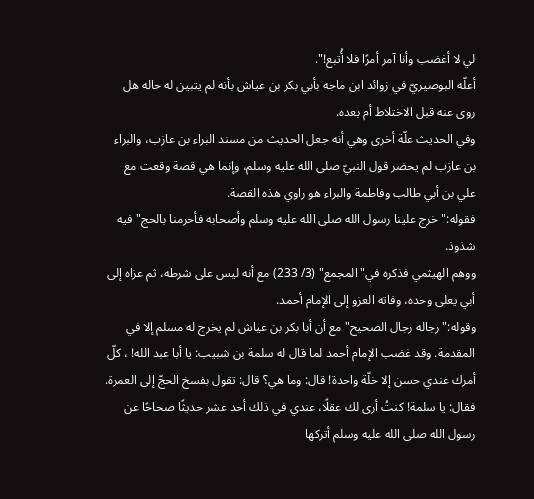لي لا أغضب وأنا آمر أمرًا فلا أُتبع!".
أعلّه البوصيريّ في زوائد ابن ماجه بأبي بكر بن عياش بأنه لم يتبين له حاله هل روى عنه قبل الاختلاط أم بعده.
وفي الحديث علّة أخرى وهي أنه جعل الحديث من مسند البراء بن عازب، والبراء بن عازب لم يحضر قول النبيّ صلى الله عليه وسلم، وإنما هي قصة وقعت مع علي بن أبي طالب وفاطمة والبراء هو راوي هذه القصة.
فقوله:"خرج علينا رسول الله صلى الله عليه وسلم وأصحابه فأحرمنا بالحج" فيه شذوذ.
ووهم الهيثمي فذكره في"المجمع" (3/ 233) مع أنه ليس على شرطه، ثم عزاه إلى أبي يعلى وحده، وفاته العزو إلى الإمام أحمد.
وقوله:"رجاله رجال الصحيح" مع أن أبا بكر بن عياش لم يخرج له مسلم إلا في المقدمة. وقد غضب الإمام أحمد لما قال له سلمة بن شبيب: يا أبا عبد الله! ، كلّ أمرك عندي حسن إلا خلّة واحدة! قال: وما هي؟ قال: تقول بفسخ الحجّ إلى العمرة. فقال: يا سلمة! كنتُ أرى لك عقلًا، عندي في ذلك أحد عشر حديثًا صحاحًا عن رسول الله صلى الله عليه وسلم أتركها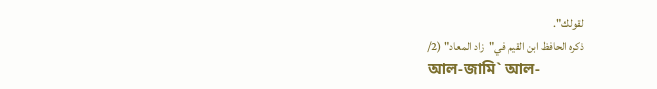لقولك".
ذكره الحافظ ابن القيم في"زاد المعاد" (2/
আল-জামি` আল-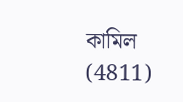কামিল (4811)